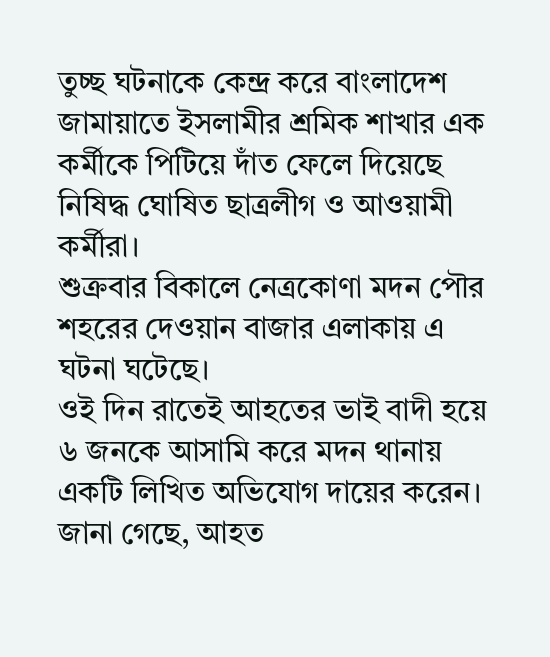তুচ্ছ ঘটনাকে কেন্দ্র করে বাংলাদেশ জামায়াতে ইসলামীর শ্রমিক শাখার এক কর্মীকে পিটিয়ে দাঁত ফেলে দিয়েছে নিষিদ্ধ ঘোষিত ছাত্রলীগ ও আওয়ামী কর্মীরা।
শুক্রবার বিকালে নেত্রকোণা মদন পৌর শহরের দেওয়ান বাজার এলাকায় এ ঘটনা ঘটেছে।
ওই দিন রাতেই আহতের ভাই বাদী হয়ে ৬ জনকে আসামি করে মদন থানায় একটি লিখিত অভিযোগ দায়ের করেন।
জানা গেছে, আহত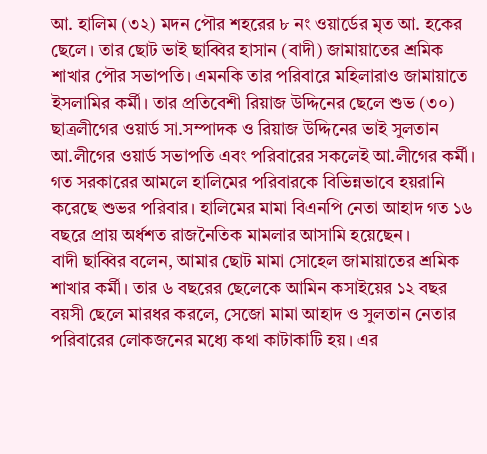আ. হালিম (৩২) মদন পৌর শহরের ৮ নং ওয়ার্ডের মৃত আ. হকের ছেলে। তার ছোট ভাই ছাব্বির হাসান (বাদী) জামায়াতের শ্রমিক শাখার পৌর সভাপতি। এমনকি তার পরিবারে মহিলারাও জামায়াতে ইসলামির কর্মী। তার প্রতিবেশী রিয়াজ উদ্দিনের ছেলে শুভ (৩০) ছাত্রলীগের ওয়ার্ড সা.সম্পাদক ও রিয়াজ উদ্দিনের ভাই সুলতান আ.লীগের ওয়ার্ড সভাপতি এবং পরিবারের সকলেই আ.লীগের কর্মী।
গত সরকারের আমলে হালিমের পরিবারকে বিভিন্নভাবে হয়রানি করেছে শুভর পরিবার। হালিমের মামা বিএনপি নেতা আহাদ গত ১৬ বছরে প্রায় অর্ধশত রাজনৈতিক মামলার আসামি হয়েছেন।
বাদী ছাব্বির বলেন, আমার ছোট মামা সোহেল জামায়াতের শ্রমিক শাখার কর্মী। তার ৬ বছরের ছেলেকে আমিন কসাইয়ের ১২ বছর বয়সী ছেলে মারধর করলে, সেজো মামা আহাদ ও সুলতান নেতার পরিবারের লোকজনের মধ্যে কথা কাটাকাটি হয়। এর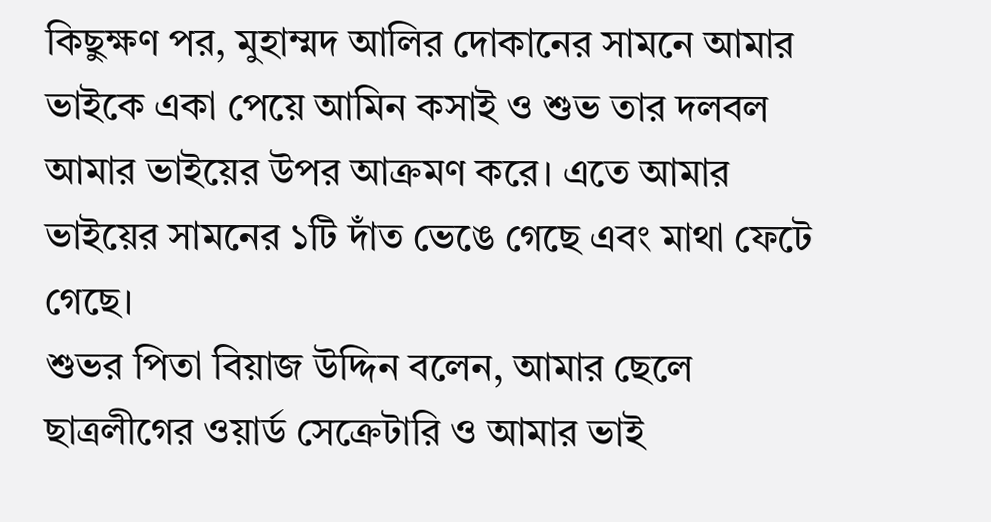কিছুক্ষণ পর, মুহাম্মদ আলির দোকানের সামনে আমার ভাইকে একা পেয়ে আমিন কসাই ও শুভ তার দলবল আমার ভাইয়ের উপর আক্রমণ করে। এতে আমার ভাইয়ের সামনের ১টি দাঁত ভেঙে গেছে এবং মাথা ফেটে গেছে।
শুভর পিতা বিয়াজ উদ্দিন বলেন, আমার ছেলে ছাত্রলীগের ওয়ার্ড সেক্রেটারি ও আমার ভাই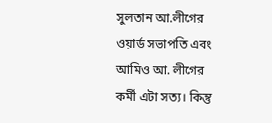সুলতান আ.লীগের ওয়ার্ড সভাপতি এবং আমিও আ. লীগের কর্মী এটা সত্য। কিন্তু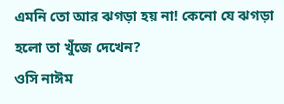এমনি তো আর ঝগড়া হয় না! কেনো যে ঝগড়া হলো তা খুঁজে দেখেন?
ওসি নাঈম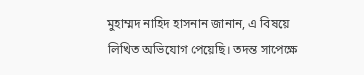মুহাম্মদ নাহিদ হাসনান জানান, এ বিষয়ে লিখিত অভিযোগ পেয়েছি। তদন্ত সাপেক্ষে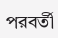পরবর্তী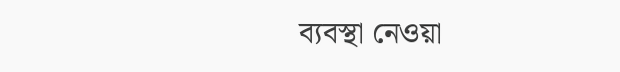ব্যবস্থা নেওয়া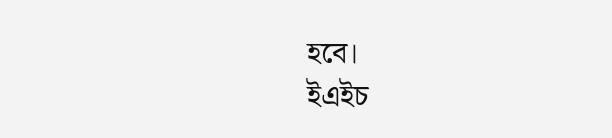হবে।
ইএইচ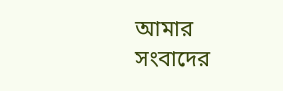আমার সংবাদের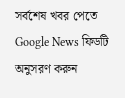সর্বশেষ খবর পেতে Google News ফিডটি অনুসরণ করুন